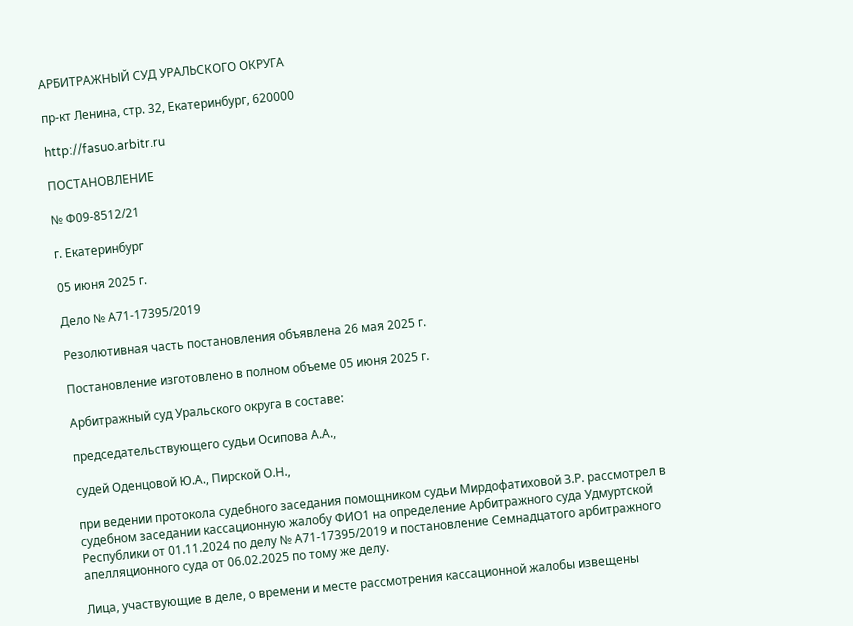АРБИТРАЖНЫЙ СУД УРАЛЬСКОГО ОКРУГА

пр-кт Ленина, стр. 32, Екатеринбург, 620000

http://fasuo.arbitr.ru

ПОСТАНОВЛЕНИЕ

№ Ф09-8512/21

г. Екатеринбург

05 июня 2025 г.

Дело № А71-17395/2019

Резолютивная часть постановления объявлена 26 мая 2025 г.

Постановление изготовлено в полном объеме 05 июня 2025 г.

Арбитражный суд Уральского округа в составе:

председательствующего судьи Осипова А.А.,

судей Оденцовой Ю.А., Пирской О.Н.,

при ведении протокола судебного заседания помощником судьи Мирдофатиховой З.Р. рассмотрел в судебном заседании кассационную жалобу ФИО1 на определение Арбитражного суда Удмуртской Республики от 01.11.2024 по делу № А71-17395/2019 и постановление Семнадцатого арбитражного апелляционного суда от 06.02.2025 по тому же делу.

Лица, участвующие в деле, о времени и месте рассмотрения кассационной жалобы извещены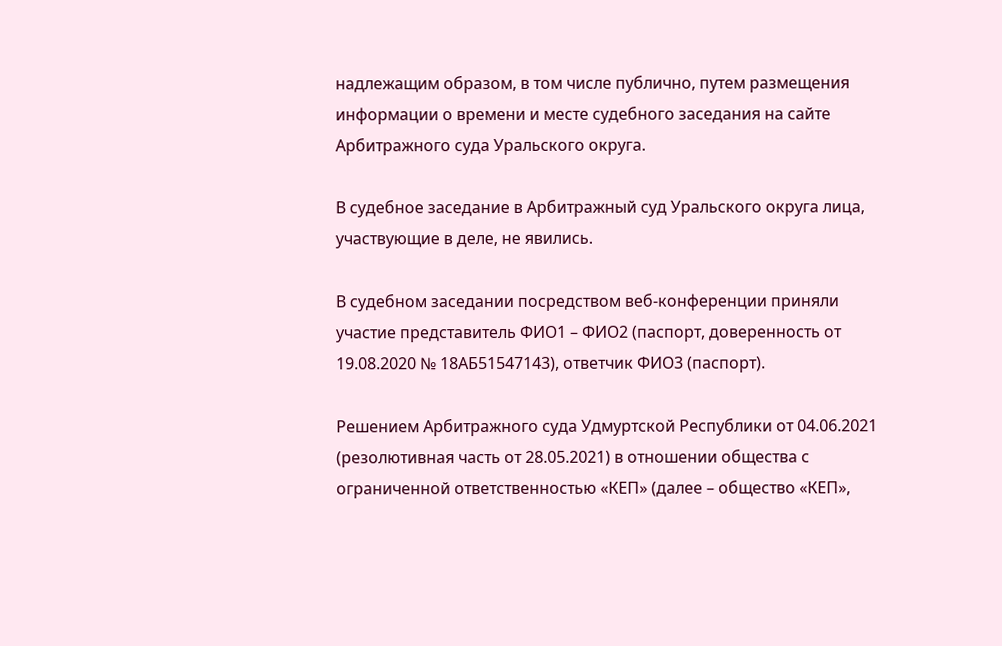надлежащим образом, в том числе публично, путем размещения информации о времени и месте судебного заседания на сайте Арбитражного суда Уральского округа.

В судебное заседание в Арбитражный суд Уральского округа лица, участвующие в деле, не явились.

В судебном заседании посредством веб-конференции приняли участие представитель ФИО1 – ФИО2 (паспорт, доверенность от 19.08.2020 № 18АБ51547143), ответчик ФИО3 (паспорт).

Решением Арбитражного суда Удмуртской Республики от 04.06.2021 (резолютивная часть от 28.05.2021) в отношении общества с ограниченной ответственностью «КЕП» (далее – общество «КЕП»,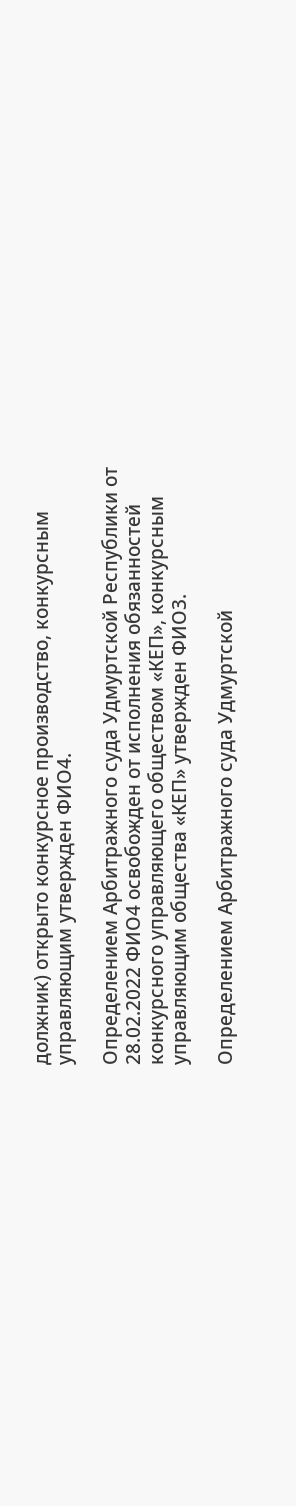должник) открыто конкурсное производство, конкурсным управляющим утвержден ФИО4.

Определением Арбитражного суда Удмуртской Республики от 28.02.2022 ФИО4 освобожден от исполнения обязанностей конкурсного управляющего обществом «КЕП», конкурсным управляющим общества «КЕП» утвержден ФИО3.

Определением Арбитражного суда Удмуртской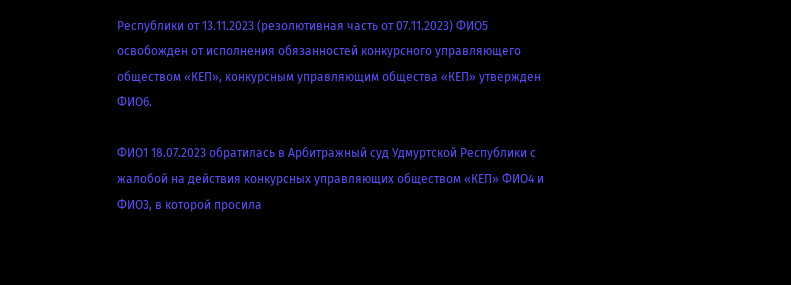Республики от 13.11.2023 (резолютивная часть от 07.11.2023) ФИО5 освобожден от исполнения обязанностей конкурсного управляющего обществом «КЕП», конкурсным управляющим общества «КЕП» утвержден ФИО6.

ФИО1 18.07.2023 обратилась в Арбитражный суд Удмуртской Республики с жалобой на действия конкурсных управляющих обществом «КЕП» ФИО4 и ФИО3, в которой просила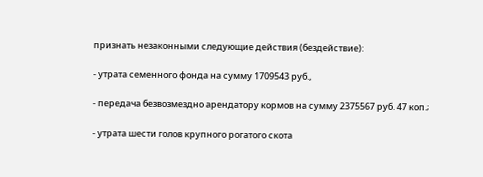признать незаконными следующие действия (бездействие):

- утрата семенного фонда на сумму 1709543 руб.,

- передача безвозмездно арендатору кормов на сумму 2375567 руб. 47 коп.;

- утрата шести голов крупного рогатого скота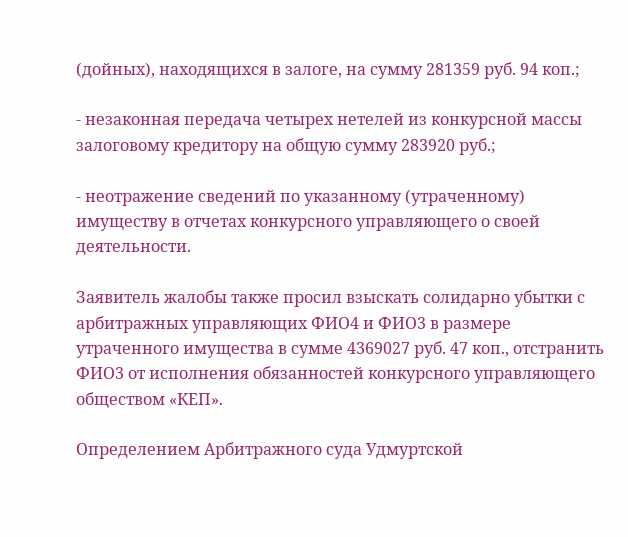(дойных), находящихся в залоге, на сумму 281359 руб. 94 коп.;

- незаконная передача четырех нетелей из конкурсной массы залоговому кредитору на общую сумму 283920 руб.;

- неотражение сведений по указанному (утраченному) имуществу в отчетах конкурсного управляющего о своей деятельности.

Заявитель жалобы также просил взыскать солидарно убытки с арбитражных управляющих ФИО4 и ФИО3 в размере утраченного имущества в сумме 4369027 руб. 47 коп., отстранить ФИО3 от исполнения обязанностей конкурсного управляющего обществом «КЕП».

Определением Арбитражного суда Удмуртской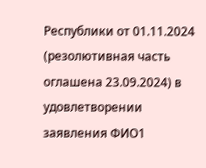Республики от 01.11.2024 (резолютивная часть оглашена 23.09.2024) в удовлетворении заявления ФИО1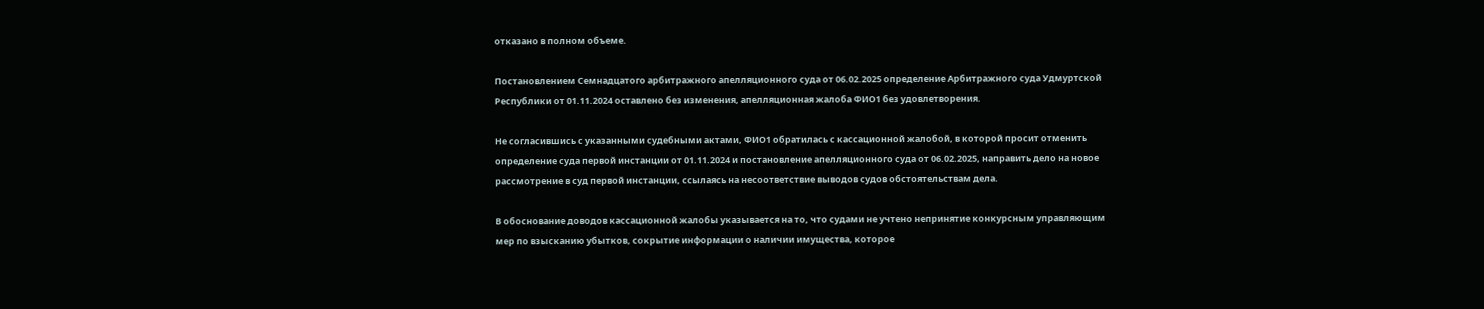отказано в полном объеме.

Постановлением Семнадцатого арбитражного апелляционного суда от 06.02.2025 определение Арбитражного суда Удмуртской Республики от 01.11.2024 оставлено без изменения, апелляционная жалоба ФИО1 без удовлетворения.

Не согласившись с указанными судебными актами, ФИО1 обратилась с кассационной жалобой, в которой просит отменить определение суда первой инстанции от 01.11.2024 и постановление апелляционного суда от 06.02.2025, направить дело на новое рассмотрение в суд первой инстанции, ссылаясь на несоответствие выводов судов обстоятельствам дела.

В обоснование доводов кассационной жалобы указывается на то, что судами не учтено непринятие конкурсным управляющим мер по взысканию убытков, сокрытие информации о наличии имущества, которое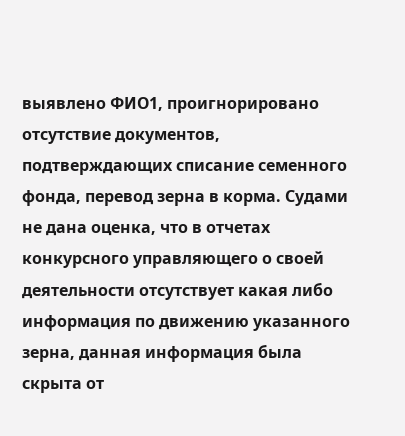выявлено ФИО1, проигнорировано отсутствие документов, подтверждающих списание семенного фонда, перевод зерна в корма. Судами не дана оценка, что в отчетах конкурсного управляющего о своей деятельности отсутствует какая либо информация по движению указанного зерна, данная информация была скрыта от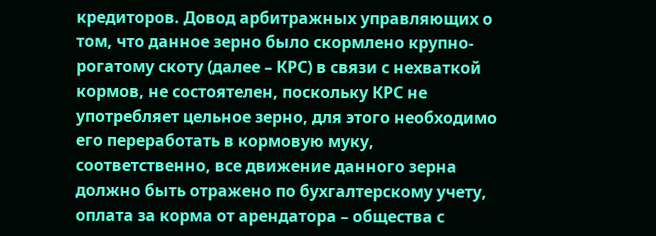кредиторов. Довод арбитражных управляющих о том, что данное зерно было скормлено крупно-рогатому скоту (далее – КРС) в связи с нехваткой кормов, не состоятелен, поскольку КРС не употребляет цельное зерно, для этого необходимо его переработать в кормовую муку, соответственно, все движение данного зерна должно быть отражено по бухгалтерскому учету, оплата за корма от арендатора – общества с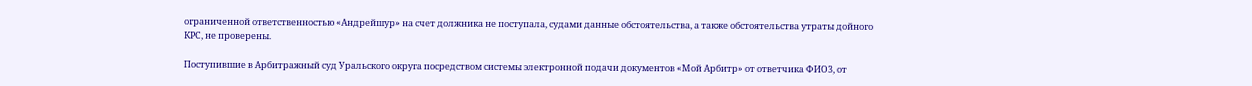ограниченной ответственностью «Андрейшур» на счет должника не поступала, судами данные обстоятельства, а также обстоятельства утраты дойного КРС, не проверены.

Поступившие в Арбитражный суд Уральского округа посредством системы электронной подачи документов «Мой Арбитр» от ответчика ФИО3, от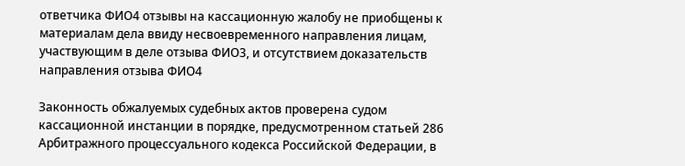ответчика ФИО4 отзывы на кассационную жалобу не приобщены к материалам дела ввиду несвоевременного направления лицам, участвующим в деле отзыва ФИО3, и отсутствием доказательств направления отзыва ФИО4

Законность обжалуемых судебных актов проверена судом кассационной инстанции в порядке, предусмотренном статьей 286 Арбитражного процессуального кодекса Российской Федерации, в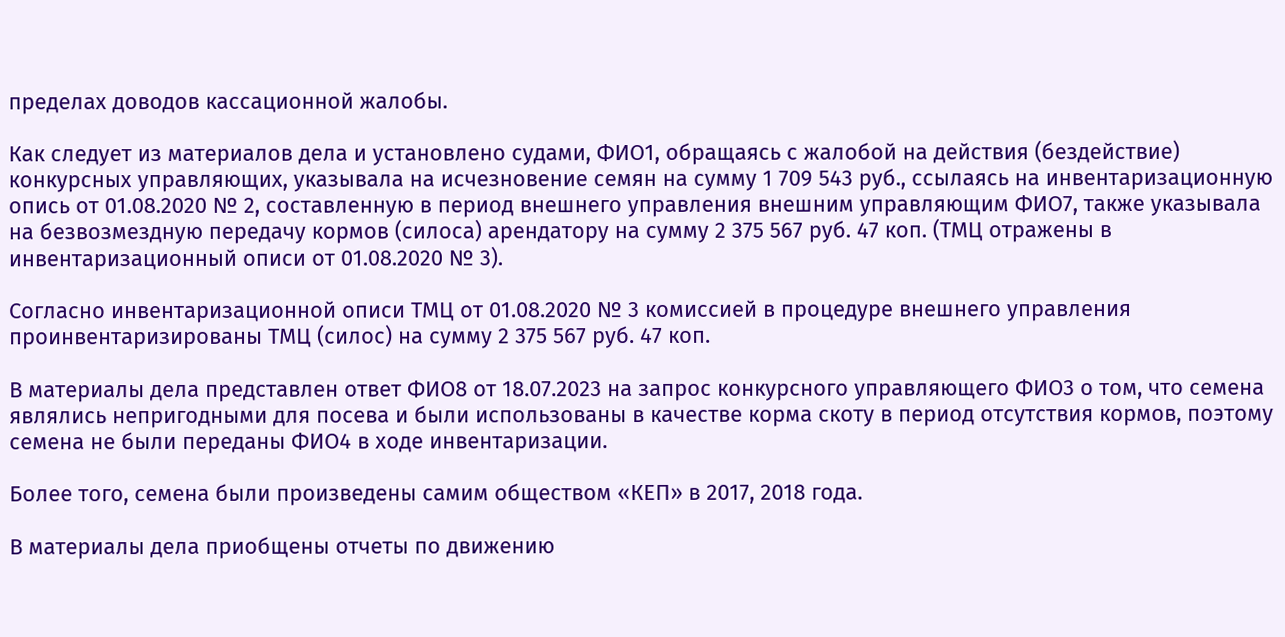пределах доводов кассационной жалобы.

Как следует из материалов дела и установлено судами, ФИО1, обращаясь с жалобой на действия (бездействие) конкурсных управляющих, указывала на исчезновение семян на сумму 1 709 543 руб., ссылаясь на инвентаризационную опись от 01.08.2020 № 2, составленную в период внешнего управления внешним управляющим ФИО7, также указывала на безвозмездную передачу кормов (силоса) арендатору на сумму 2 375 567 руб. 47 коп. (ТМЦ отражены в инвентаризационный описи от 01.08.2020 № 3).

Согласно инвентаризационной описи ТМЦ от 01.08.2020 № 3 комиссией в процедуре внешнего управления проинвентаризированы ТМЦ (силос) на сумму 2 375 567 руб. 47 коп.

В материалы дела представлен ответ ФИО8 от 18.07.2023 на запрос конкурсного управляющего ФИО3 о том, что семена являлись непригодными для посева и были использованы в качестве корма скоту в период отсутствия кормов, поэтому семена не были переданы ФИО4 в ходе инвентаризации.

Более того, семена были произведены самим обществом «КЕП» в 2017, 2018 года.

В материалы дела приобщены отчеты по движению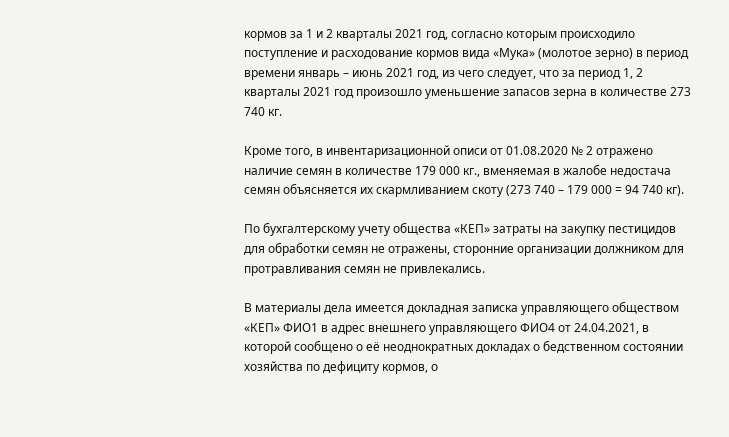кормов за 1 и 2 кварталы 2021 год, согласно которым происходило поступление и расходование кормов вида «Мука» (молотое зерно) в период времени январь – июнь 2021 год, из чего следует, что за период 1, 2 кварталы 2021 год произошло уменьшение запасов зерна в количестве 273 740 кг.

Кроме того, в инвентаризационной описи от 01.08.2020 № 2 отражено наличие семян в количестве 179 000 кг., вменяемая в жалобе недостача семян объясняется их скармливанием скоту (273 740 – 179 000 = 94 740 кг).

По бухгалтерскому учету общества «КЕП» затраты на закупку пестицидов для обработки семян не отражены, сторонние организации должником для протравливания семян не привлекались.

В материалы дела имеется докладная записка управляющего обществом «КЕП» ФИО1 в адрес внешнего управляющего ФИО4 от 24.04.2021, в которой сообщено о её неоднократных докладах о бедственном состоянии хозяйства по дефициту кормов, о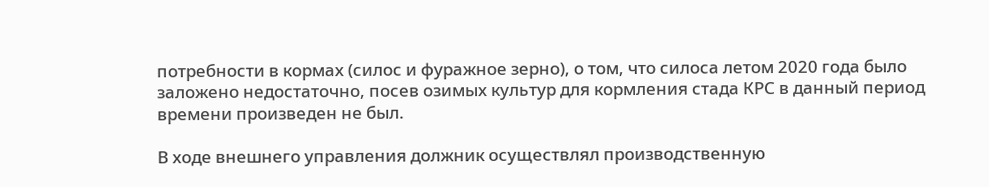потребности в кормах (силос и фуражное зерно), о том, что силоса летом 2020 года было заложено недостаточно, посев озимых культур для кормления стада КРС в данный период времени произведен не был.

В ходе внешнего управления должник осуществлял производственную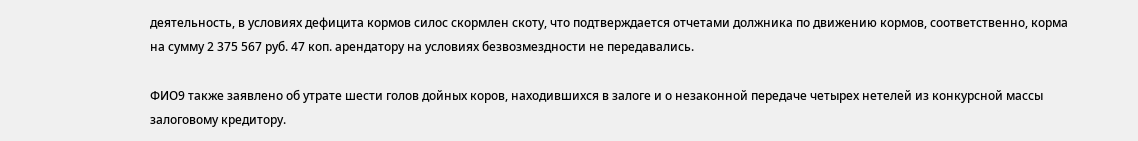деятельность, в условиях дефицита кормов силос скормлен скоту, что подтверждается отчетами должника по движению кормов, соответственно, корма на сумму 2 375 567 руб. 47 коп. арендатору на условиях безвозмездности не передавались.

ФИО9 также заявлено об утрате шести голов дойных коров, находившихся в залоге и о незаконной передаче четырех нетелей из конкурсной массы залоговому кредитору.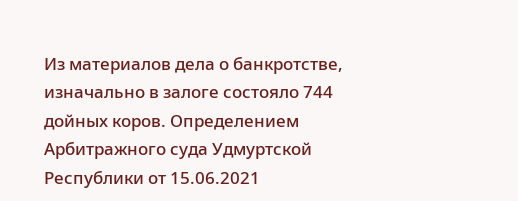Из материалов дела о банкротстве, изначально в залоге состояло 744 дойных коров. Определением Арбитражного суда Удмуртской Республики от 15.06.2021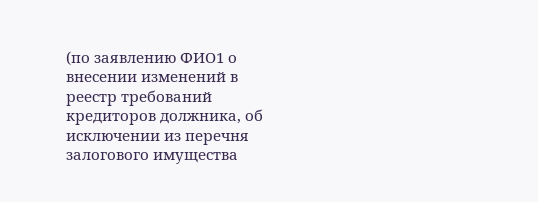(по заявлению ФИО1 о внесении изменений в реестр требований кредиторов должника, об исключении из перечня залогового имущества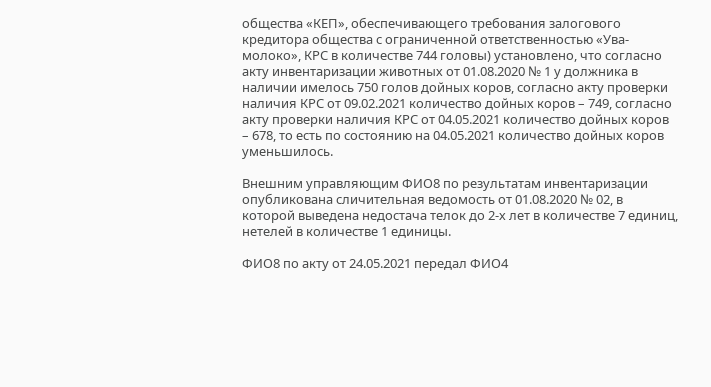общества «КЕП», обеспечивающего требования залогового кредитора общества с ограниченной ответственностью «Ува-молоко», КРС в количестве 744 головы) установлено, что согласно акту инвентаризации животных от 01.08.2020 № 1 у должника в наличии имелось 750 голов дойных коров, согласно акту проверки наличия КРС от 09.02.2021 количество дойных коров – 749, согласно акту проверки наличия КРС от 04.05.2021 количество дойных коров – 678, то есть по состоянию на 04.05.2021 количество дойных коров уменьшилось.

Внешним управляющим ФИО8 по результатам инвентаризации опубликована сличительная ведомость от 01.08.2020 № 02, в которой выведена недостача телок до 2-х лет в количестве 7 единиц, нетелей в количестве 1 единицы.

ФИО8 по акту от 24.05.2021 передал ФИО4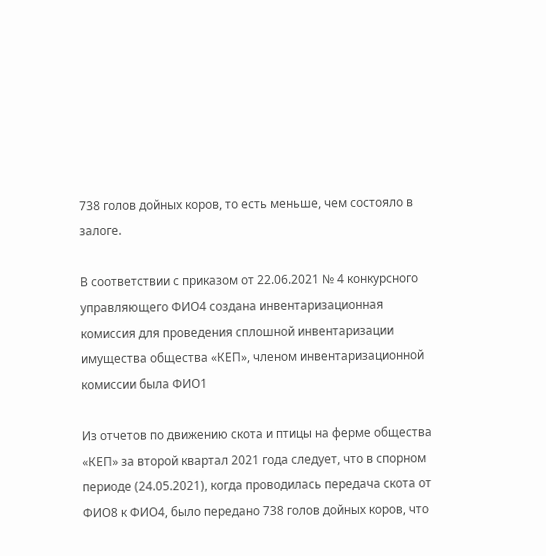738 голов дойных коров, то есть меньше, чем состояло в залоге.

В соответствии с приказом от 22.06.2021 № 4 конкурсного управляющего ФИО4 создана инвентаризационная комиссия для проведения сплошной инвентаризации имущества общества «КЕП», членом инвентаризационной комиссии была ФИО1

Из отчетов по движению скота и птицы на ферме общества «КЕП» за второй квартал 2021 года следует, что в спорном периоде (24.05.2021), когда проводилась передача скота от ФИО8 к ФИО4, было передано 738 голов дойных коров, что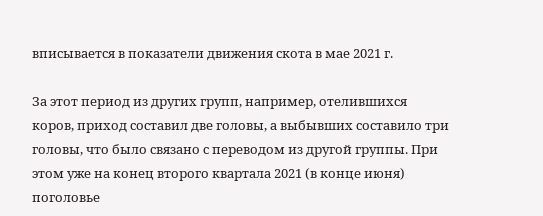вписывается в показатели движения скота в мае 2021 г.

За этот период из других групп, например, отелившихся коров, приход составил две головы, а выбывших составило три головы, что было связано с переводом из другой группы. При этом уже на конец второго квартала 2021 (в конце июня) поголовье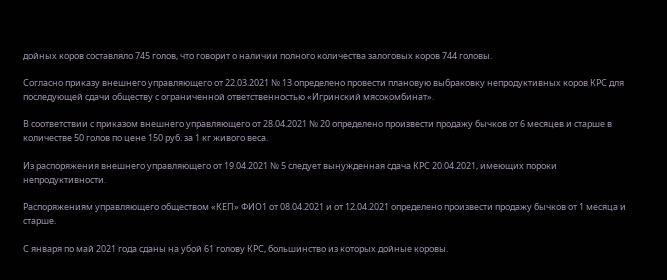дойных коров составляло 745 голов, что говорит о наличии полного количества залоговых коров 744 головы.

Согласно приказу внешнего управляющего от 22.03.2021 № 13 определено провести плановую выбраковку непродуктивных коров КРС для последующей сдачи обществу с ограниченной ответственностью «Игринский мясокомбинат».

В соответствии с приказом внешнего управляющего от 28.04.2021 № 20 определено произвести продажу бычков от 6 месяцев и старше в количестве 50 голов по цене 150 руб. за 1 кг живого веса.

Из распоряжения внешнего управляющего от 19.04.2021 № 5 следует вынужденная сдача КРС 20.04.2021, имеющих пороки непродуктивности.

Распоряжениям управляющего обществом «КЕП» ФИО1 от 08.04.2021 и от 12.04.2021 определено произвести продажу бычков от 1 месяца и старше.

С января по май 2021 года сданы на убой 61 голову КРС, большинство из которых дойные коровы.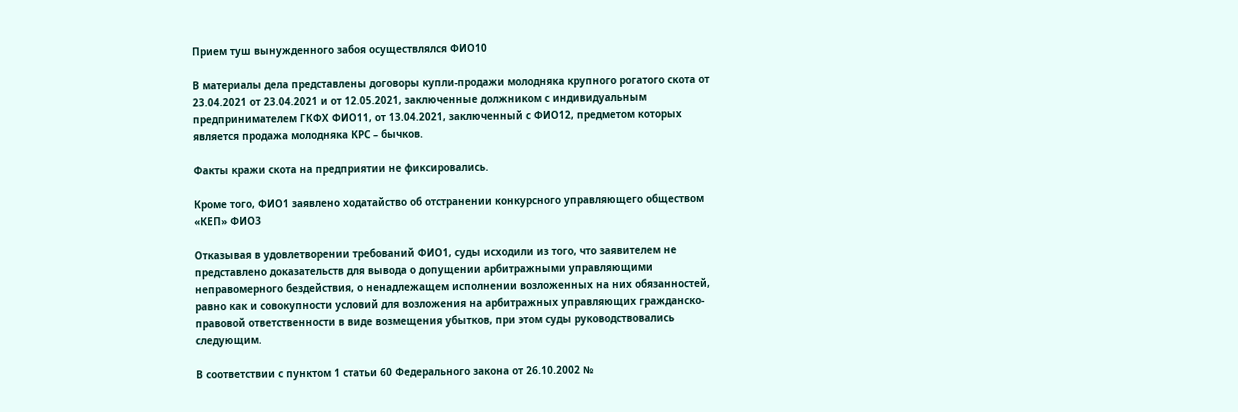Прием туш вынужденного забоя осуществлялся ФИО10

В материалы дела представлены договоры купли-продажи молодняка крупного рогатого скота от 23.04.2021 от 23.04.2021 и от 12.05.2021, заключенные должником с индивидуальным предпринимателем ГКФХ ФИО11, от 13.04.2021, заключенный с ФИО12, предметом которых является продажа молодняка КРС – бычков.

Факты кражи скота на предприятии не фиксировались.

Кроме того, ФИО1 заявлено ходатайство об отстранении конкурсного управляющего обществом «КЕП» ФИО3

Отказывая в удовлетворении требований ФИО1, суды исходили из того, что заявителем не представлено доказательств для вывода о допущении арбитражными управляющими неправомерного бездействия, о ненадлежащем исполнении возложенных на них обязанностей, равно как и совокупности условий для возложения на арбитражных управляющих гражданско-правовой ответственности в виде возмещения убытков, при этом суды руководствовались следующим.

В соответствии с пунктом 1 статьи 60 Федерального закона от 26.10.2002 №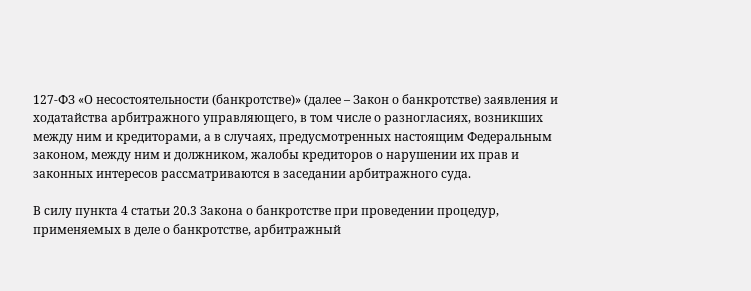127-ФЗ «О несостоятельности (банкротстве)» (далее – Закон о банкротстве) заявления и ходатайства арбитражного управляющего, в том числе о разногласиях, возникших между ним и кредиторами, а в случаях, предусмотренных настоящим Федеральным законом, между ним и должником, жалобы кредиторов о нарушении их прав и законных интересов рассматриваются в заседании арбитражного суда.

В силу пункта 4 статьи 20.3 Закона о банкротстве при проведении процедур, применяемых в деле о банкротстве, арбитражный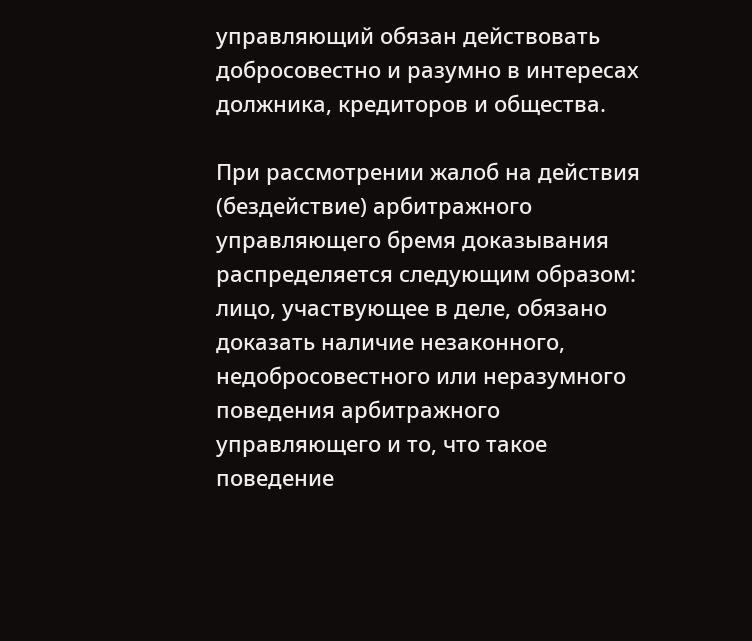управляющий обязан действовать добросовестно и разумно в интересах должника, кредиторов и общества.

При рассмотрении жалоб на действия (бездействие) арбитражного управляющего бремя доказывания распределяется следующим образом: лицо, участвующее в деле, обязано доказать наличие незаконного, недобросовестного или неразумного поведения арбитражного управляющего и то, что такое поведение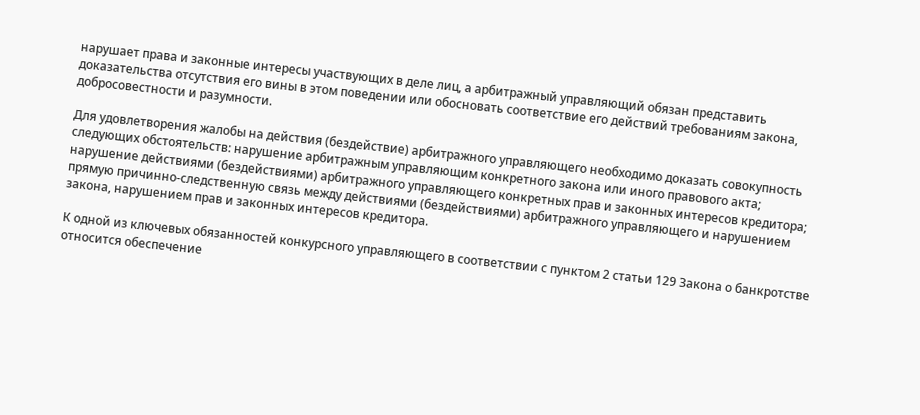нарушает права и законные интересы участвующих в деле лиц, а арбитражный управляющий обязан представить доказательства отсутствия его вины в этом поведении или обосновать соответствие его действий требованиям закона, добросовестности и разумности.

Для удовлетворения жалобы на действия (бездействие) арбитражного управляющего необходимо доказать совокупность следующих обстоятельств: нарушение арбитражным управляющим конкретного закона или иного правового акта; нарушение действиями (бездействиями) арбитражного управляющего конкретных прав и законных интересов кредитора; прямую причинно-следственную связь между действиями (бездействиями) арбитражного управляющего и нарушением закона, нарушением прав и законных интересов кредитора.

К одной из ключевых обязанностей конкурсного управляющего в соответствии с пунктом 2 статьи 129 Закона о банкротстве относится обеспечение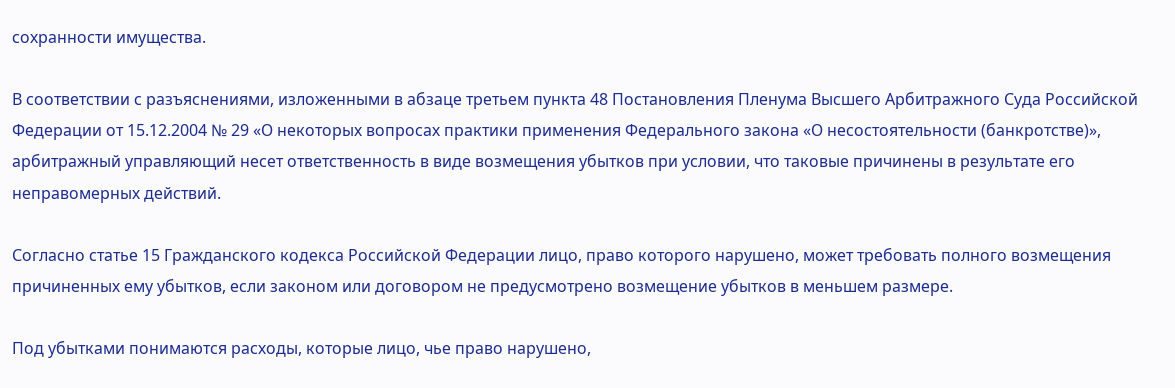сохранности имущества.

В соответствии с разъяснениями, изложенными в абзаце третьем пункта 48 Постановления Пленума Высшего Арбитражного Суда Российской Федерации от 15.12.2004 № 29 «О некоторых вопросах практики применения Федерального закона «О несостоятельности (банкротстве)», арбитражный управляющий несет ответственность в виде возмещения убытков при условии, что таковые причинены в результате его неправомерных действий.

Согласно статье 15 Гражданского кодекса Российской Федерации лицо, право которого нарушено, может требовать полного возмещения причиненных ему убытков, если законом или договором не предусмотрено возмещение убытков в меньшем размере.

Под убытками понимаются расходы, которые лицо, чье право нарушено,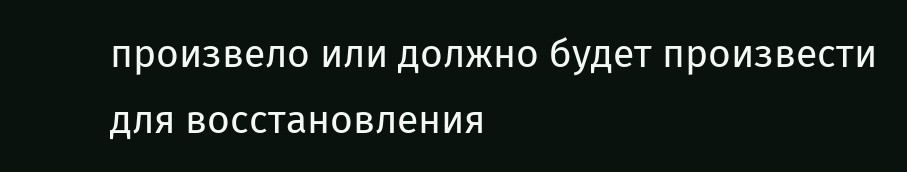произвело или должно будет произвести для восстановления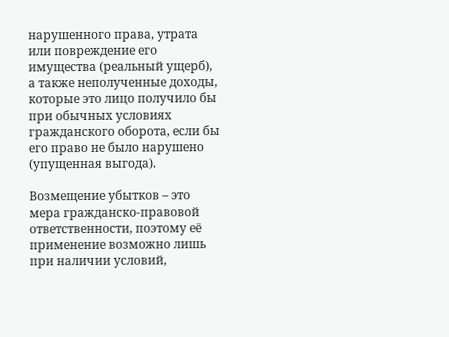нарушенного права, утрата или повреждение его имущества (реальный ущерб), а также неполученные доходы, которые это лицо получило бы при обычных условиях гражданского оборота, если бы его право не было нарушено (упущенная выгода).

Возмещение убытков – это мера гражданско-правовой ответственности, поэтому её применение возможно лишь при наличии условий,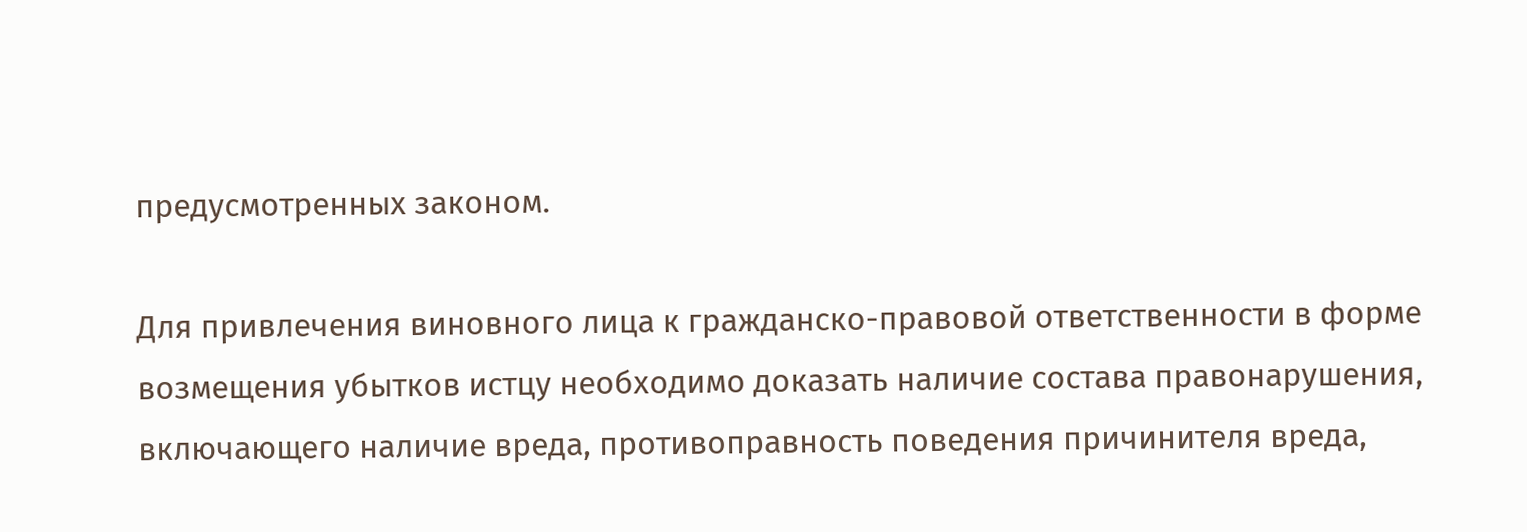предусмотренных законом.

Для привлечения виновного лица к гражданско-правовой ответственности в форме возмещения убытков истцу необходимо доказать наличие состава правонарушения, включающего наличие вреда, противоправность поведения причинителя вреда,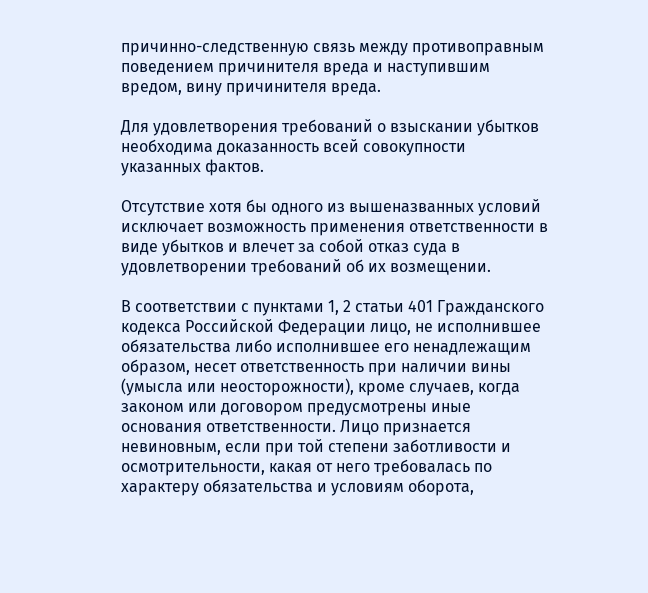причинно-следственную связь между противоправным поведением причинителя вреда и наступившим вредом, вину причинителя вреда.

Для удовлетворения требований о взыскании убытков необходима доказанность всей совокупности указанных фактов.

Отсутствие хотя бы одного из вышеназванных условий исключает возможность применения ответственности в виде убытков и влечет за собой отказ суда в удовлетворении требований об их возмещении.

В соответствии с пунктами 1, 2 статьи 401 Гражданского кодекса Российской Федерации лицо, не исполнившее обязательства либо исполнившее его ненадлежащим образом, несет ответственность при наличии вины (умысла или неосторожности), кроме случаев, когда законом или договором предусмотрены иные основания ответственности. Лицо признается невиновным, если при той степени заботливости и осмотрительности, какая от него требовалась по характеру обязательства и условиям оборота,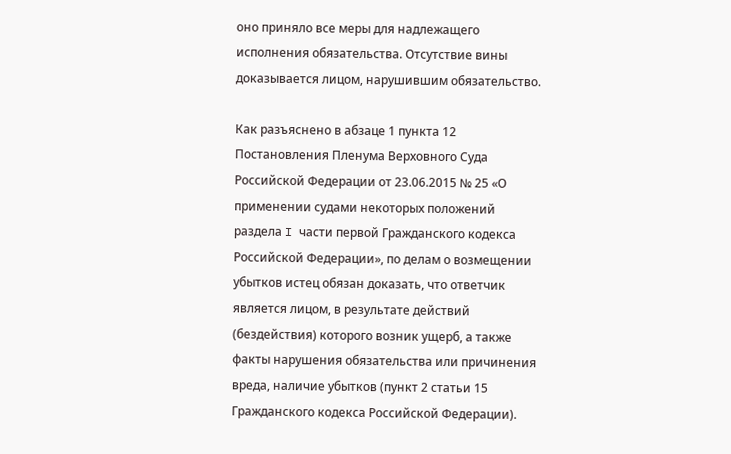оно приняло все меры для надлежащего исполнения обязательства. Отсутствие вины доказывается лицом, нарушившим обязательство.

Как разъяснено в абзаце 1 пункта 12 Постановления Пленума Верховного Суда Российской Федерации от 23.06.2015 № 25 «О применении судами некоторых положений раздела I части первой Гражданского кодекса Российской Федерации», по делам о возмещении убытков истец обязан доказать, что ответчик является лицом, в результате действий (бездействия) которого возник ущерб, а также факты нарушения обязательства или причинения вреда, наличие убытков (пункт 2 статьи 15 Гражданского кодекса Российской Федерации).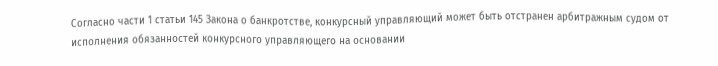Согласно части 1 статьи 145 Закона о банкротстве, конкурсный управляющий может быть отстранен арбитражным судом от исполнения обязанностей конкурсного управляющего на основании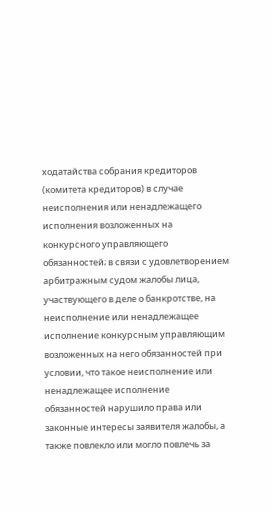ходатайства собрания кредиторов (комитета кредиторов) в случае неисполнения или ненадлежащего исполнения возложенных на конкурсного управляющего обязанностей; в связи с удовлетворением арбитражным судом жалобы лица, участвующего в деле о банкротстве, на неисполнение или ненадлежащее исполнение конкурсным управляющим возложенных на него обязанностей при условии, что такое неисполнение или ненадлежащее исполнение обязанностей нарушило права или законные интересы заявителя жалобы, а также повлекло или могло повлечь за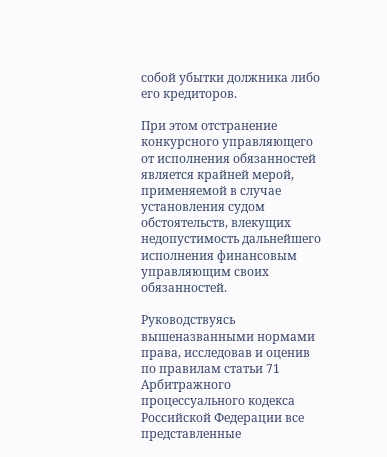собой убытки должника либо его кредиторов.

При этом отстранение конкурсного управляющего от исполнения обязанностей является крайней мерой, применяемой в случае установления судом обстоятельств, влекущих недопустимость дальнейшего исполнения финансовым управляющим своих обязанностей.

Руководствуясь вышеназванными нормами права, исследовав и оценив по правилам статьи 71 Арбитражного процессуального кодекса Российской Федерации все представленные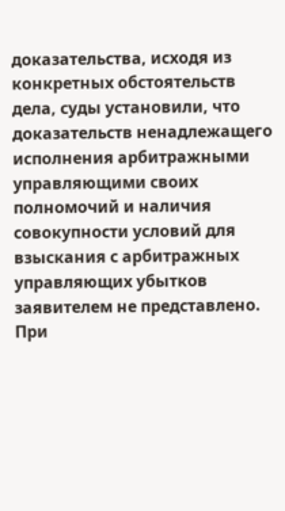доказательства, исходя из конкретных обстоятельств дела, суды установили, что доказательств ненадлежащего исполнения арбитражными управляющими своих полномочий и наличия совокупности условий для взыскания с арбитражных управляющих убытков заявителем не представлено. При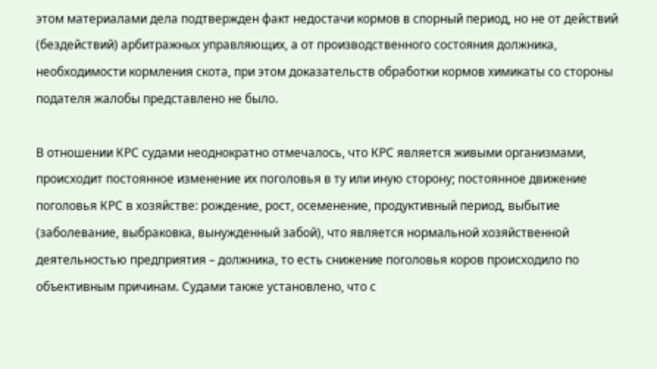этом материалами дела подтвержден факт недостачи кормов в спорный период, но не от действий (бездействий) арбитражных управляющих, а от производственного состояния должника, необходимости кормления скота, при этом доказательств обработки кормов химикаты со стороны подателя жалобы представлено не было.

В отношении КРС судами неоднократно отмечалось, что КРС является живыми организмами, происходит постоянное изменение их поголовья в ту или иную сторону; постоянное движение поголовья КРС в хозяйстве: рождение, рост, осеменение, продуктивный период, выбытие (заболевание, выбраковка, вынужденный забой), что является нормальной хозяйственной деятельностью предприятия – должника, то есть снижение поголовья коров происходило по объективным причинам. Судами также установлено, что с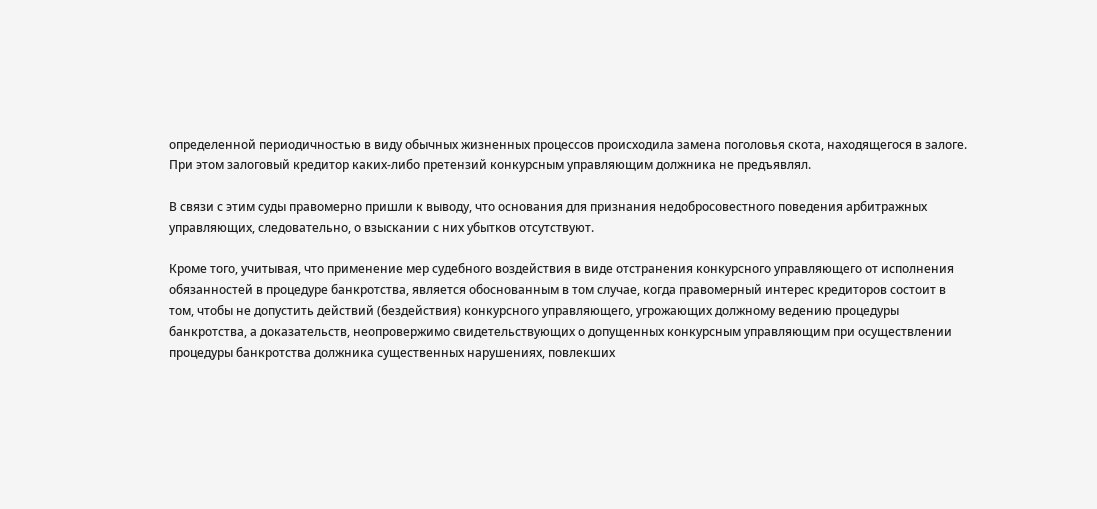определенной периодичностью в виду обычных жизненных процессов происходила замена поголовья скота, находящегося в залоге. При этом залоговый кредитор каких-либо претензий конкурсным управляющим должника не предъявлял.

В связи с этим суды правомерно пришли к выводу, что основания для признания недобросовестного поведения арбитражных управляющих, следовательно, о взыскании с них убытков отсутствуют.

Кроме того, учитывая, что применение мер судебного воздействия в виде отстранения конкурсного управляющего от исполнения обязанностей в процедуре банкротства, является обоснованным в том случае, когда правомерный интерес кредиторов состоит в том, чтобы не допустить действий (бездействия) конкурсного управляющего, угрожающих должному ведению процедуры банкротства, а доказательств, неопровержимо свидетельствующих о допущенных конкурсным управляющим при осуществлении процедуры банкротства должника существенных нарушениях, повлекших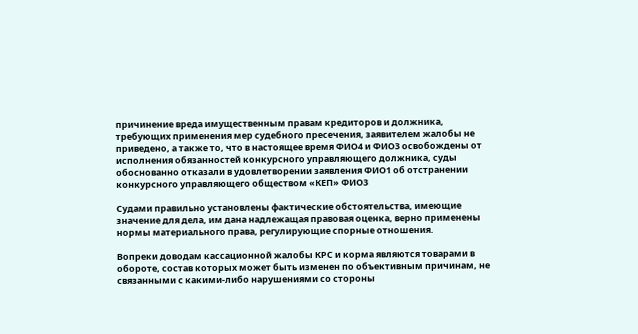причинение вреда имущественным правам кредиторов и должника, требующих применения мер судебного пресечения, заявителем жалобы не приведено, а также то, что в настоящее время ФИО4 и ФИО3 освобождены от исполнения обязанностей конкурсного управляющего должника, суды обоснованно отказали в удовлетворении заявления ФИО1 об отстранении конкурсного управляющего обществом «КЕП» ФИО3

Судами правильно установлены фактические обстоятельства, имеющие значение для дела, им дана надлежащая правовая оценка, верно применены нормы материального права, регулирующие спорные отношения.

Вопреки доводам кассационной жалобы КРС и корма являются товарами в обороте, состав которых может быть изменен по объективным причинам, не связанными с какими-либо нарушениями со стороны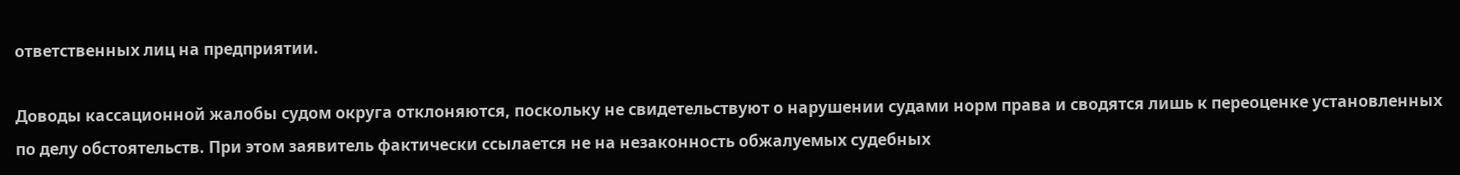ответственных лиц на предприятии.

Доводы кассационной жалобы судом округа отклоняются, поскольку не свидетельствуют о нарушении судами норм права и сводятся лишь к переоценке установленных по делу обстоятельств. При этом заявитель фактически ссылается не на незаконность обжалуемых судебных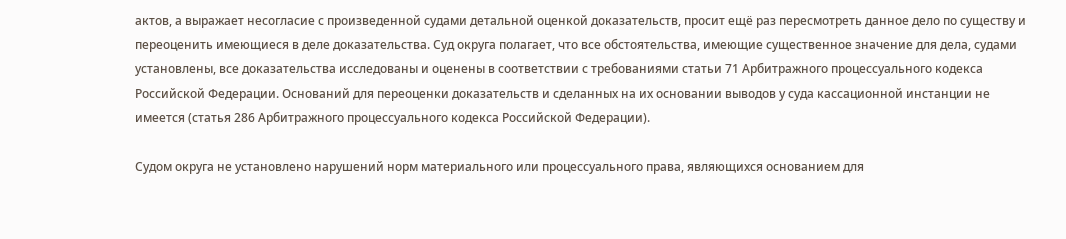актов, а выражает несогласие с произведенной судами детальной оценкой доказательств, просит ещё раз пересмотреть данное дело по существу и переоценить имеющиеся в деле доказательства. Суд округа полагает, что все обстоятельства, имеющие существенное значение для дела, судами установлены, все доказательства исследованы и оценены в соответствии с требованиями статьи 71 Арбитражного процессуального кодекса Российской Федерации. Оснований для переоценки доказательств и сделанных на их основании выводов у суда кассационной инстанции не имеется (статья 286 Арбитражного процессуального кодекса Российской Федерации).

Судом округа не установлено нарушений норм материального или процессуального права, являющихся основанием для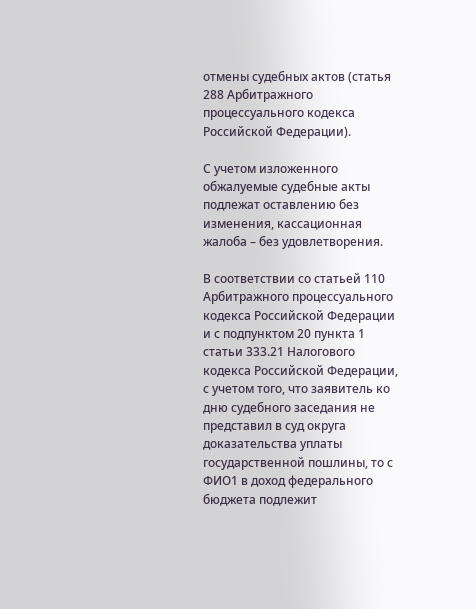отмены судебных актов (статья 288 Арбитражного процессуального кодекса Российской Федерации).

С учетом изложенного обжалуемые судебные акты подлежат оставлению без изменения, кассационная жалоба – без удовлетворения.

В соответствии со статьей 110 Арбитражного процессуального кодекса Российской Федерации и с подпунктом 20 пункта 1 статьи 333.21 Налогового кодекса Российской Федерации, с учетом того, что заявитель ко дню судебного заседания не представил в суд округа доказательства уплаты государственной пошлины, то с ФИО1 в доход федерального бюджета подлежит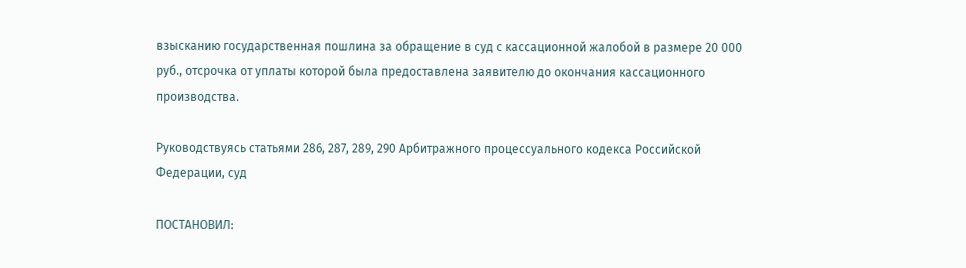взысканию государственная пошлина за обращение в суд с кассационной жалобой в размере 20 000 руб., отсрочка от уплаты которой была предоставлена заявителю до окончания кассационного производства.

Руководствуясь статьями 286, 287, 289, 290 Арбитражного процессуального кодекса Российской Федерации, суд

ПОСТАНОВИЛ: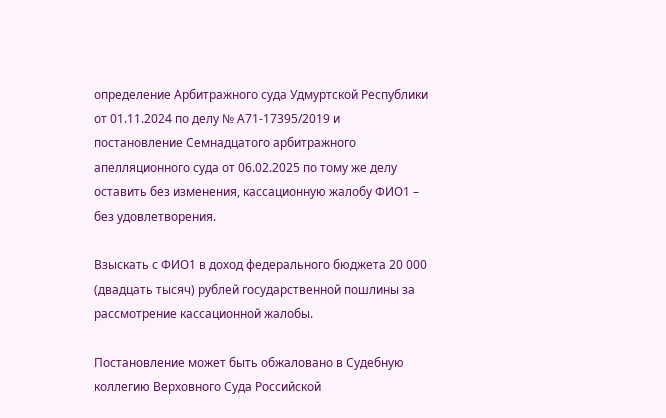определение Арбитражного суда Удмуртской Республики от 01.11.2024 по делу № А71-17395/2019 и постановление Семнадцатого арбитражного апелляционного суда от 06.02.2025 по тому же делу оставить без изменения, кассационную жалобу ФИО1 – без удовлетворения.

Взыскать с ФИО1 в доход федерального бюджета 20 000 (двадцать тысяч) рублей государственной пошлины за рассмотрение кассационной жалобы.

Постановление может быть обжаловано в Судебную коллегию Верховного Суда Российской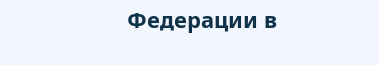Федерации в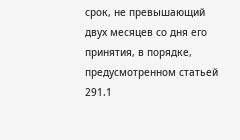срок, не превышающий двух месяцев со дня его принятия, в порядке, предусмотренном статьей 291.1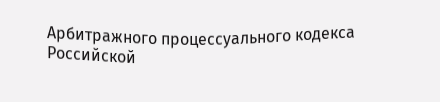Арбитражного процессуального кодекса Российской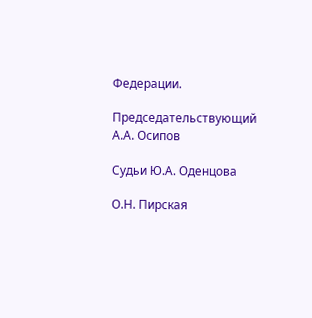Федерации.

Председательствующий А.А. Осипов

Судьи Ю.А. Оденцова

О.Н. Пирская